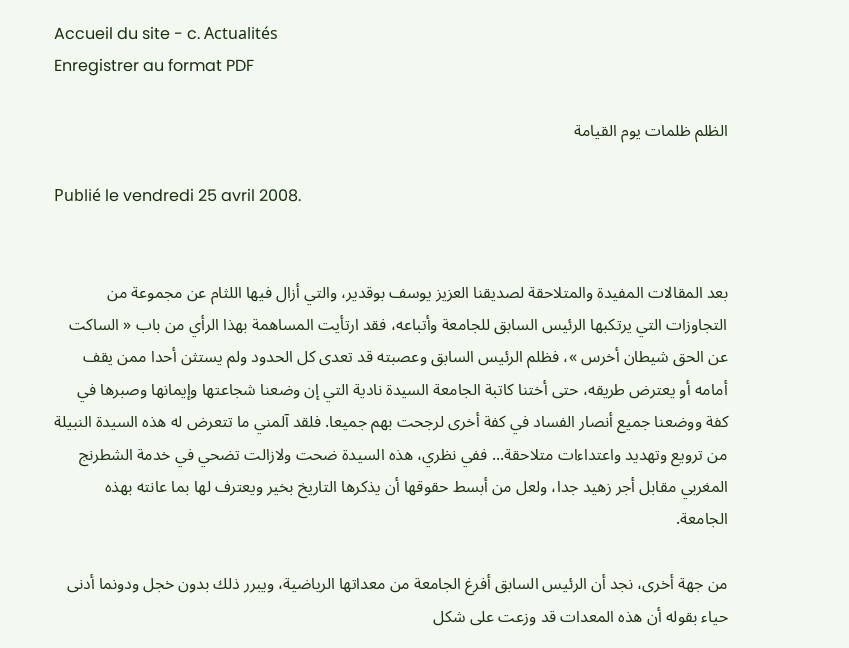Accueil du site - c. Actualités
Enregistrer au format PDF

الظلم ظلمات يوم القيامة

Publié le vendredi 25 avril 2008.


بعد المقالات المفيدة والمتلاحقة لصديقنا العزيز يوسف بوقدير، والتي أزال فيها اللثام عن مجموعة من التجاوزات التي يرتكبها الرئيس السابق للجامعة وأتباعه، فقد ارتأيت المساهمة بهذا الرأي من باب « الساكت عن الحق شيطان أخرس »، فظلم الرئيس السابق وعصبته قد تعدى كل الحدود ولم يستثن أحدا ممن يقف أمامه أو يعترض طريقه، حتى أختنا كاتبة الجامعة السيدة نادية التي إن وضعنا شجاعتها وإيمانها وصبرها في كفة ووضعنا جميع أنصار الفساد في كفة أخرى لرجحت بهم جميعا. فلقد آلمني ما تتعرض له هذه السيدة النبيلة من ترويع وتهديد واعتداءات متلاحقة... ففي نظري، هذه السيدة ضحت ولازالت تضحي في خدمة الشطرنج المغربي مقابل أجر زهيد جدا، ولعل من أبسط حقوقها أن يذكرها التاريخ بخير ويعترف لها بما عانته بهذه الجامعة.

من جهة أخرى، نجد أن الرئيس السابق أفرغ الجامعة من معداتها الرياضية، ويبرر ذلك بدون خجل ودونما أدنى حياء بقوله أن هذه المعدات قد وزعت على شكل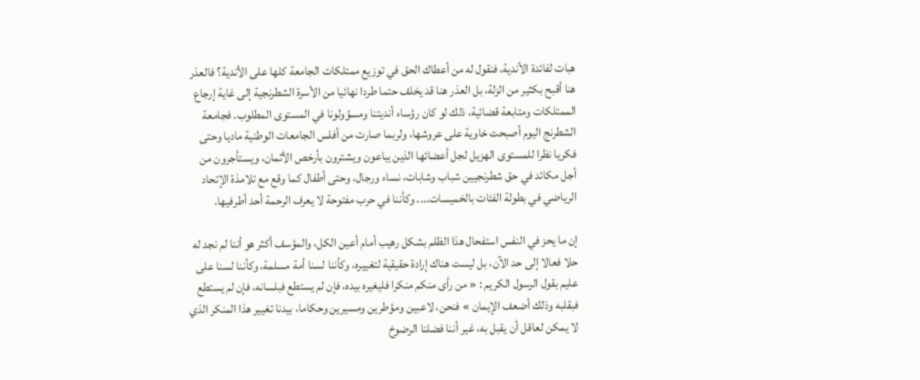هبات لفائدة الأندية، فنقول له من أعطاك الحق في توزيع ممتلكات الجامعة كلها على الأندية؟ فالعذر هنا أقبح بكثير من الزلة، بل العذر هنا قد يخلف حتما طردا نهائيا من الأسرة الشطرنجية إلى غاية إرجاع الممتلكات ومتابعة قضائية، ذلك لو كان رؤساء أنديتنا ومسؤولونا في المستوى المطلوب. فجامعة الشطرنج اليوم أصبحت خاوية على عروشها، ولربما صارت من أفلس الجامعات الوطنية ماديا وحتى فكريا نظرا للمستوى الهزيل لجل أعضائها الذين يباعون ويشترون بأرخص الأثمان، ويستأجرون من أجل مكائد في حق شطرنجيين شباب وشابات، نساء ورجال، وحتى أطفال كما وقع مع تلامذة الإتحاد الرياضي في بطولة الفئات بالخميسات.... وكأننا في حرب مفتوحة لا يعرف الرحمة أحد أطرفيها.

إن ما يحز في النفس استفحال هذا الظلم بشكل رهيب أمام أعين الكل، والمؤسف أكثر هو أننا لم نجد له حلا فعالا إلى حد الآن، بل ليست هناك إرادة حقيقية لتغييره، وكأننا لسنا أمة مسلمة، وكأننا لسنا على عليم بقول الرسول الكريم : « من رأى منكم منكرا فليغيره بيده، فإن لم يستطع فبلسانه، فإن لم يستطع فبقلبه وذلك أضعف الإيمان » فنحن، لاعبين ومؤطرين ومسيرين وحكاما، بيدنا تغيير هذا المنكر الذي لا يمكن لعاقل أن يقبل به، غير أننا فضلنا الرضوخ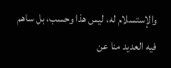والإستسلام له، ليس هذا وحسب، بل ساهم فيه العديد منا عن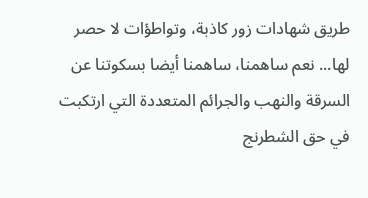طريق شهادات زور كاذبة، وتواطؤات لا حصر لها... نعم ساهمنا، ساهمنا أيضا بسكوتنا عن السرقة والنهب والجرائم المتعددة التي ارتكبت في حق الشطرنج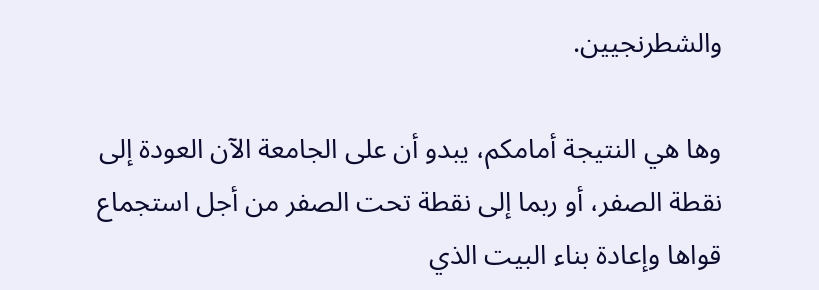والشطرنجيين.

وها هي النتيجة أمامكم، يبدو أن على الجامعة الآن العودة إلى نقطة الصفر، أو ربما إلى نقطة تحت الصفر من أجل استجماع قواها وإعادة بناء البيت الذي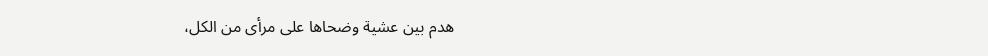هدم بين عشية وضحاها على مرأى من الكل،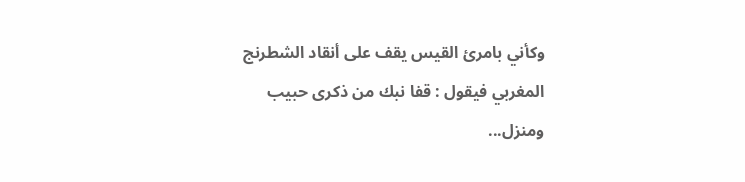وكأني بامرئ القيس يقف على أنقاد الشطرنج المغربي فيقول : قفا نبك من ذكرى حبيب ومنزل...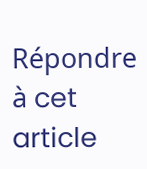Répondre à cet article